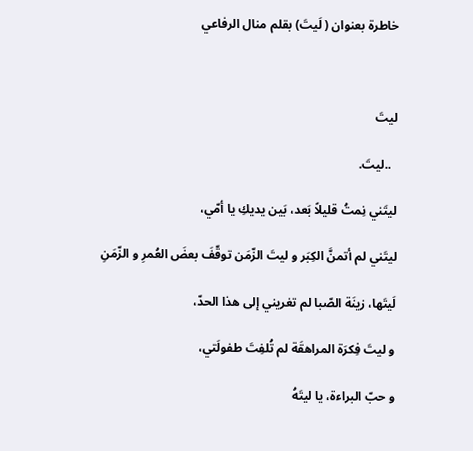خاطرة بعنوان ( لَيتَ) بقلم منال الرفاعي



ليتَ

  ..ليتَ.

ليتَني نِمتُ قليلاً بَعد، بَين يديكِ يا أمّي،

ليتَني لم أتمنَّ الكِبَر و ليتَ الزّمَن توقّفَ بعضَ العُمرِ و الزّمَنِ

لَيتَها، زينَة الصّبا لم تغريني إلى هذا الحدّ،

و ليتَ فِكرَة المراهقَة لم تُلفِتَ طفولَتي،

و حبّ البراءة، يا ليتَهُ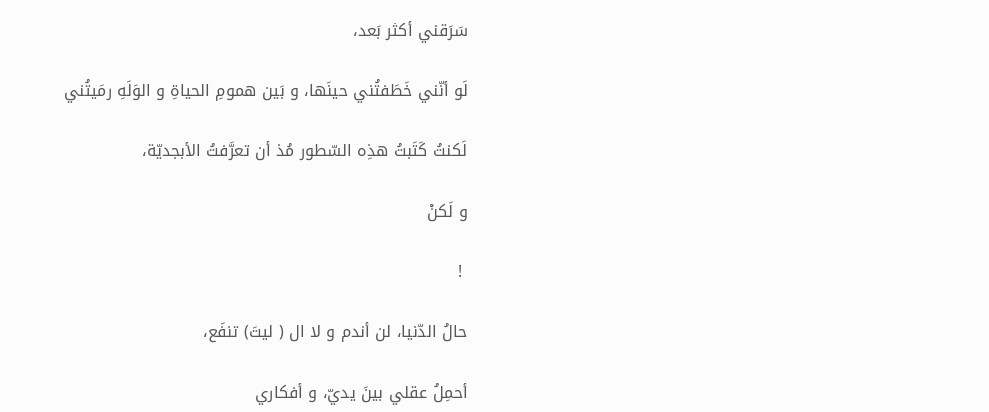سَرَقني أكثر بَعد،

لَو أنّني خَطَفتُني حينَها، و بَين همومِ الحياةِ و الوَلَهِ رمَيتُني

لَكنتُ كَتَبتُ هذِه السّطور مُذ أن تعرَّفتُ الأبجديّة،

و لَكنْ

 !

حالُ الدّنيا، لن أندم و لا ال ( ليتَ) تنفَع،

أحمِلُ عقلي بينَ يديّ، و أفكاري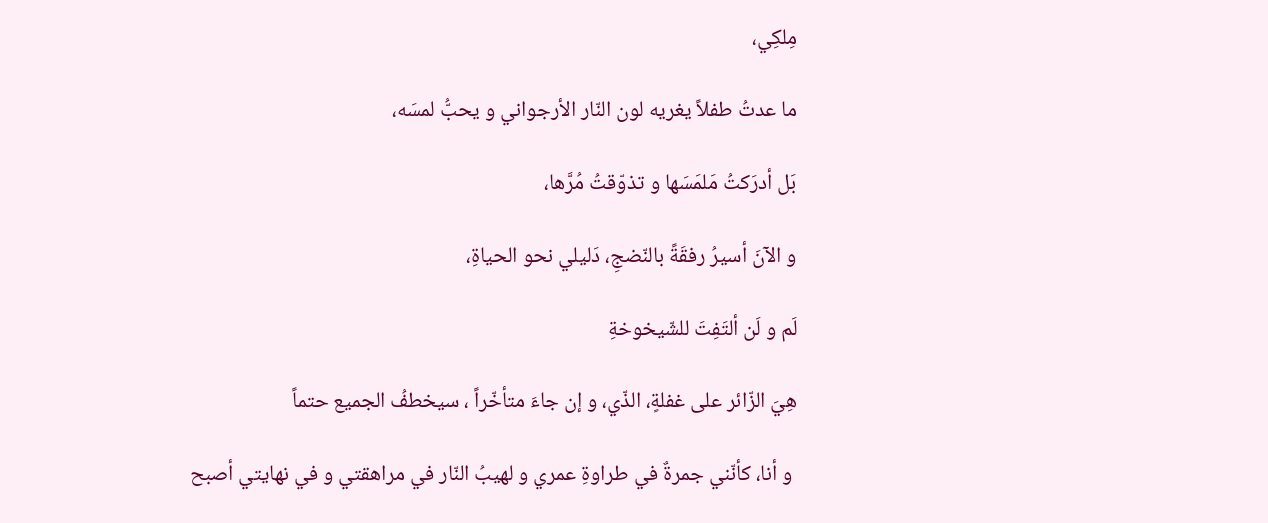مِلكِي،

ما عدتُ طفلاً يغريه لون النّار الأرجواني و يحبُّ لمسَه،

بَل أدرَكتُ مَلمَسَها و تذوّقتُ مُرَّها،

و الآنَ أسيرُ رفقَةً بالنّضجِ، دَليلي نحو الحياةِ،

لَم و لَن ألتَفِتَ للشّيخوخةِ

هِيَ الزّائر على غفلةٍ، الذّي، و إن جاءَ متأخّراً ، سيخطفُ الجميع حتماً

 و أنا، كأنّني جمرةٌ في طراوةِ عمري و لهيبُ النّار في مراهقتي و في نهايتي أصبح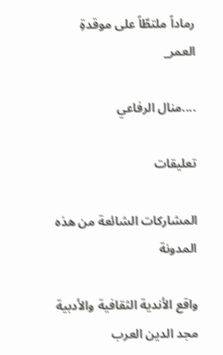رماداً ملتطّاً على موقدةِ   العمر_

....منال الرفاعي

تعليقات

المشاركات الشائعة من هذه المدونة

واقع الأندية الثقافية والأدبية مجد الدين العرب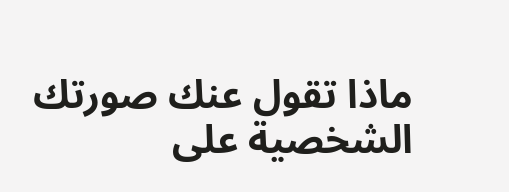ماذا تقول عنك صورتك الشخصية على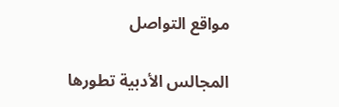مواقع التواصل

المجالس الأدبية تطورها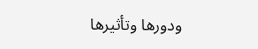ودورها وتأثيرها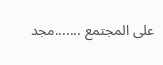على المجتمع .......مجد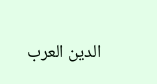الدين العرب